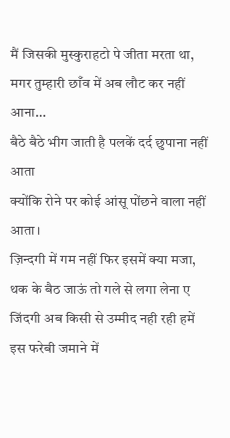मैं जिसकी मुस्कुराहटो पे जीता मरता था,
मगर तुम्हारी छाँव में अब लौट कर नहीं आना…
बैठे बैठे भीग जाती है पलकें दर्द छुपाना नहीं आता
क्योंकि रोने पर कोई आंसू पोंछने वाला नहीं आता।
ज़िन्दगी में गम नहीं फिर इसमें क्या मजा,
थक के बैठ जाऊं तो गले से लगा लेना ए जिंदगी अब किसी से उम्मीद नही रही हमें इस फरेबी जमाने में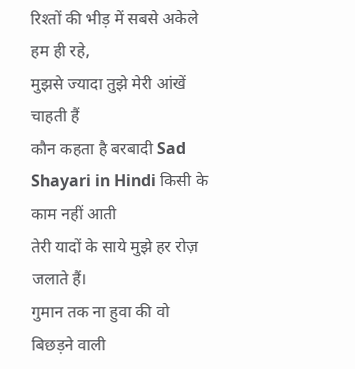रिश्तों की भीड़ में सबसे अकेले हम ही रहे,
मुझसे ज्यादा तुझे मेरी आंखें चाहती हैं
कौन कहता है बरबादी Sad Shayari in Hindi किसी के काम नहीं आती
तेरी यादों के साये मुझे हर रोज़ जलाते हैं।
गुमान तक ना हुवा की वो बिछड़ने वाली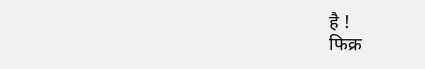है !
फिक्र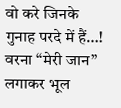वो करे जिनके गुनाह परदे में हैं…!
वरना “मेरी जान” लगाकर भूल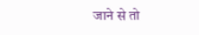जाने से तो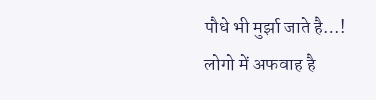पौधे भी मुर्झा जाते है…!
लोगो में अफवाह है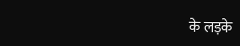के लड़के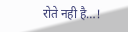रोते नही है…!